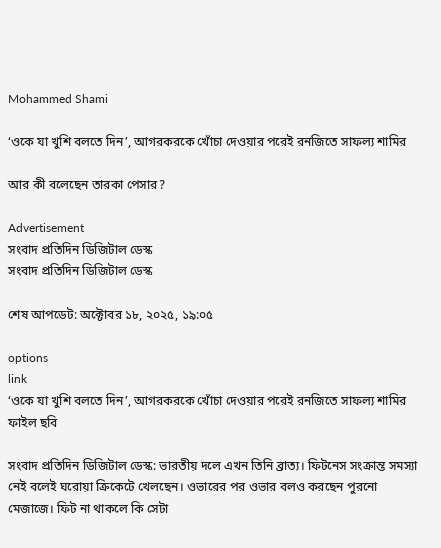Mohammed Shami

‘ওকে যা খুশি বলতে দিন’, আগরকরকে খোঁচা দেওয়ার পরেই রনজিতে সাফল্য শামির

আর কী বলেছেন তারকা পেসার?

Advertisement
সংবাদ প্রতিদিন ডিজিটাল ডেস্ক
সংবাদ প্রতিদিন ডিজিটাল ডেস্ক

শেষ আপডেট: অক্টোবর ১৮, ২০২৫, ১৯:০৫

options
link
‘ওকে যা খুশি বলতে দিন’, আগরকরকে খোঁচা দেওয়ার পরেই রনজিতে সাফল্য শামির
ফাইল ছবি

সংবাদ প্রতিদিন ডিজিটাল ডেস্ক: ভারতীয় দলে এখন তিনি ব্রাত্য। ফিটনেস সংক্রান্ত সমস্যা নেই বলেই ঘরোয়া ক্রিকেটে খেলছেন। ওভারের পর ওভার বলও করছেন পুরনো মেজাজে। ফিট না থাকলে কি সেটা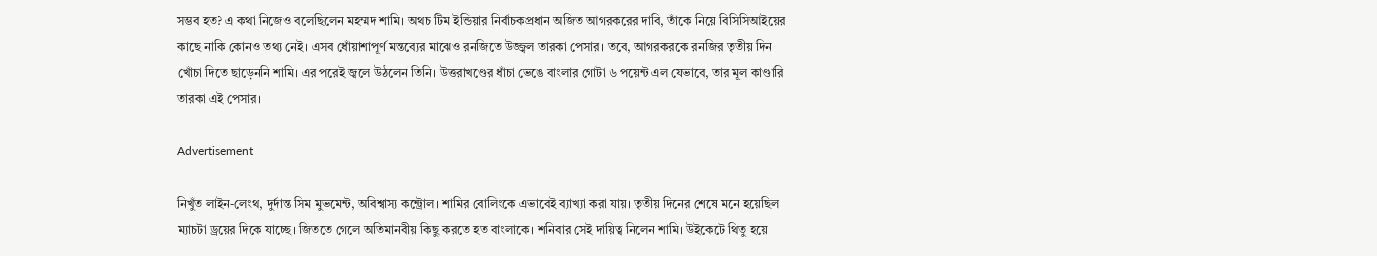সম্ভব হত? এ কথা নিজেও বলেছিলেন মহম্মদ শামি। অথচ টিম ইন্ডিয়ার নির্বাচকপ্রধান অজিত আগরকরের দাবি, তাঁকে নিয়ে বিসিসিআইয়ের কাছে নাকি কোনও তথ্য নেই। এসব ধোঁয়াশাপূর্ণ মন্তব্যের মাঝেও রনজিতে উজ্জ্বল তারকা পেসার। তবে, আগরকরকে রনজির তৃতীয় দিন খোঁচা দিতে ছাড়েননি শামি। এর পরেই জ্বলে উঠলেন তিনি। উত্তরাখণ্ডের ধাঁচা ভেঙে বাংলার গোটা ৬ পয়েন্ট এল যেভাবে, তার মূল কাণ্ডারি তারকা এই পেসার।

Advertisement

নিখুঁত লাইন-লেংথ, দুর্দান্ত সিম মুভমেন্ট, অবিশ্বাস্য কন্ট্রোল। শামির বোলিংকে এভাবেই ব্যাখ্যা করা যায়। তৃতীয় দিনের শেষে মনে হয়েছিল ম্যাচটা ড্রয়ের দিকে যাচ্ছে। জিততে গেলে অতিমানবীয় কিছু করতে হত বাংলাকে। শনিবার সেই দায়িত্ব নিলেন শামি। উইকেটে থিতু হয়ে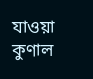যাওয়া কুণাল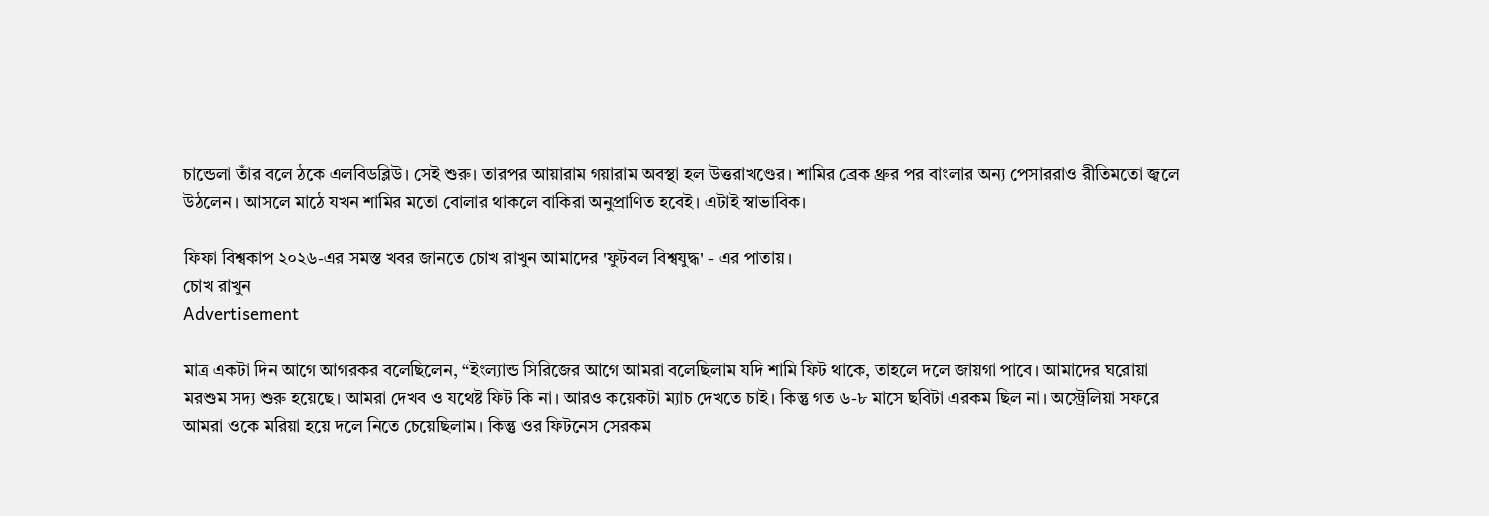চান্ডেলা তাঁর বলে ঠকে এলবিডব্লিউ। সেই শুরু। তারপর আয়ারাম গয়ারাম অবস্থা হল উত্তরাখণ্ডের। শামির ব্রেক থ্রুর পর বাংলার অন্য পেসাররাও রীতিমতো জ্বলে উঠলেন। আসলে মাঠে যখন শামির মতো বোলার থাকলে বাকিরা অনুপ্রাণিত হবেই। এটাই স্বাভাবিক।

ফিফা বিশ্বকাপ ২০২৬-এর সমস্ত খবর জানতে চোখ রাখুন আমাদের 'ফুটবল বিশ্বযুদ্ধ' - এর পাতায়।
চোখ রাখুন
Advertisement

মাত্র একটা দিন আগে আগরকর বলেছিলেন, “ইংল্যান্ড সিরিজের আগে আমরা বলেছিলাম যদি শামি ফিট থাকে, তাহলে দলে জায়গা পাবে। আমাদের ঘরোয়া মরশুম সদ্য শুরু হয়েছে। আমরা দেখব ও যথেষ্ট ফিট কি না। আরও কয়েকটা ম্যাচ দেখতে চাই। কিন্তু গত ৬-৮ মাসে ছবিটা এরকম ছিল না। অস্ট্রেলিয়া সফরে আমরা ওকে মরিয়া হয়ে দলে নিতে চেয়েছিলাম। কিন্তু ওর ফিটনেস সেরকম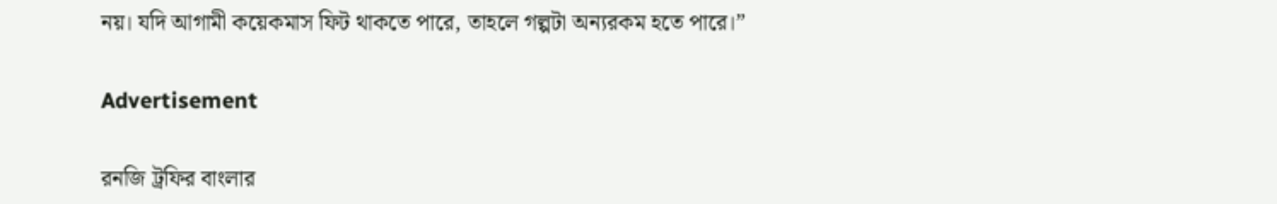নয়। যদি আগামী কয়েকমাস ফিট থাকতে পারে, তাহলে গল্পটা অন্যরকম হতে পারে।”

Advertisement

রনজি ট্রফির বাংলার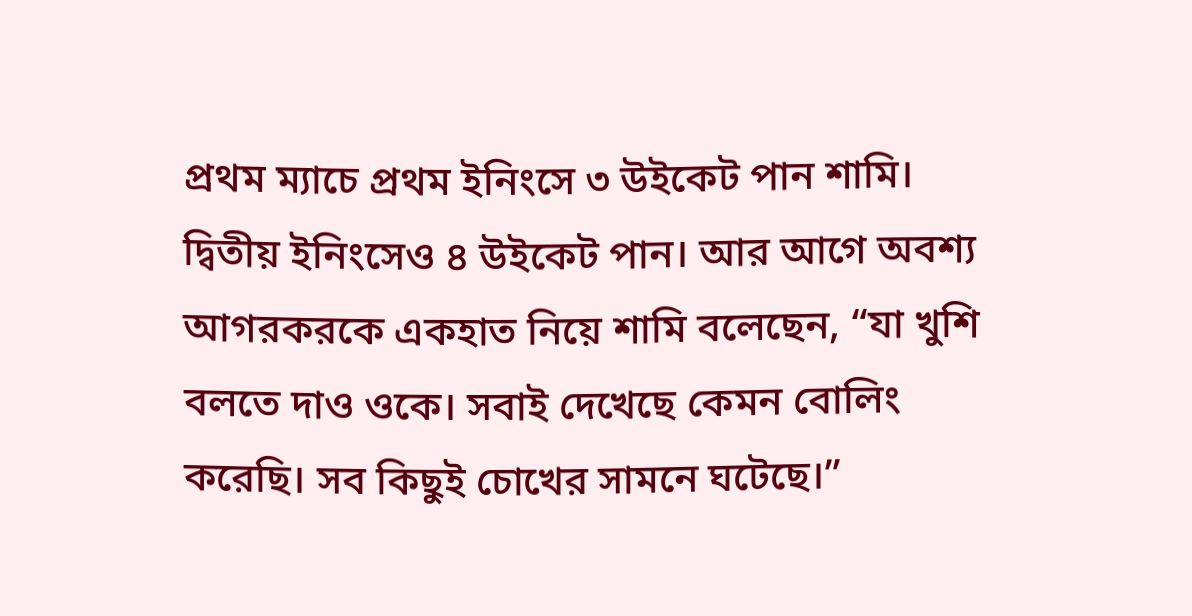প্রথম ম্যাচে প্রথম ইনিংসে ৩ উইকেট পান শামি। দ্বিতীয় ইনিংসেও ৪ উইকেট পান। আর আগে অবশ্য আগরকরকে একহাত নিয়ে শামি বলেছেন, “যা খুশি বলতে দাও ওকে। সবাই দেখেছে কেমন বোলিং করেছি। সব কিছুই চোখের সামনে ঘটেছে।”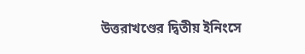উত্তরাখণ্ডের দ্বিতীয় ইনিংসে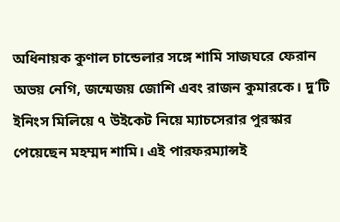অধিনায়ক কুণাল চান্ডেলার সঙ্গে শামি সাজঘরে ফেরান অভয় নেগি, জন্মেজয় জোশি এবং রাজন কুমারকে। দু’টি ইনিংস মিলিয়ে ৭ উইকেট নিয়ে ম্যাচসেরার পুরস্কার পেয়েছেন মহম্মদ শামি। এই পারফরম্যান্সই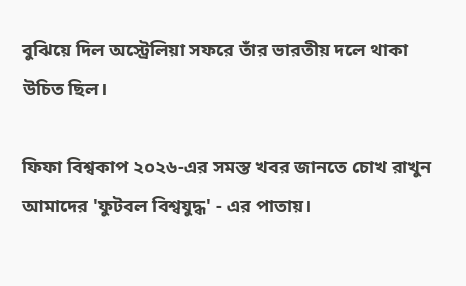বুঝিয়ে দিল অস্ট্রেলিয়া সফরে তাঁর ভারতীয় দলে থাকা উচিত ছিল।

ফিফা বিশ্বকাপ ২০২৬-এর সমস্ত খবর জানতে চোখ রাখুন আমাদের 'ফুটবল বিশ্বযুদ্ধ' - এর পাতায়।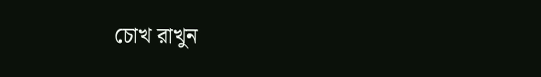চোখ রাখুন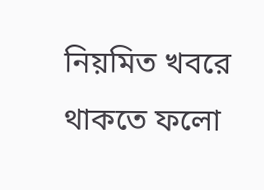নিয়মিত খবরে থাকতে ফলো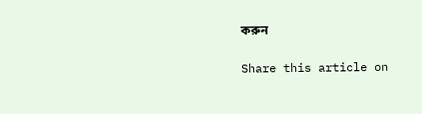করুন

Share this article on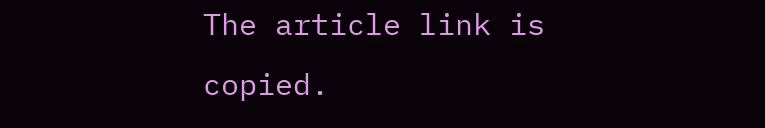The article link is copied.